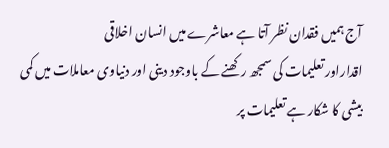آج ہمیں فقدان نظر آتا ہے معاشرے میں انسان اخلاقی
اقداراور تعلیمات کی سمجھ رکھنے کے باوجود دینی اور دنیاوی معاملات میں کمی
بیشی کا شکار ہے تعلیمات پر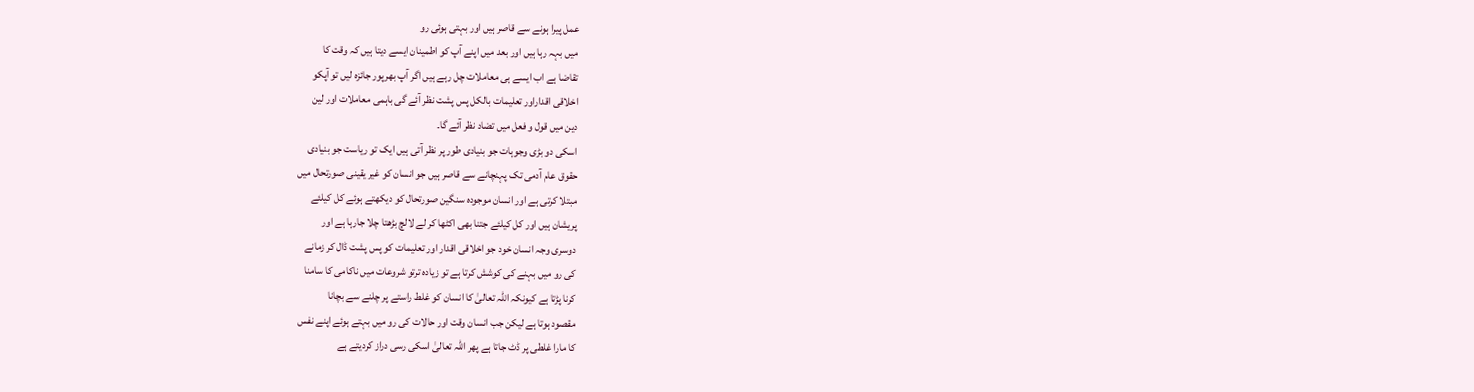عمل پیرا ہونے سے قاصر ہیں اور بہتی ہوئی رو
میں بہہ رہا ہیں اور بعد میں اپنے آپ کو اطمینان ایسے دیتا ہیں کہ وقت کا
تقاضا ہے اب ایسے ہی معاملات چل رہے ہیں اگر آپ بھرپور جائزہ لیں تو آپکو
اخلاقی اقداراور تعلیمات بالکل پس پشت نظر آئے گی باہمی معاملات اور لین
دین میں قول و فعل میں تضاد نظر آئے گا۔
اسکی دو بڑی وجوہات جو بنیادی طور پر نظر آتی ہیں ایک تو ریاست جو بنیادی
حقوق عام آدمی تک پہنچانے سے قاصر ہیں جو انسان کو غیر یقینی صورتحال میں
مبتلا کرتی ہے اور انسان موجودہ سنگین صورتحال کو دیکھتے ہوئے کل کیلئے
پریشان ہیں اور کل کیلئے جتنا بھی اکٹھا کر لے لالچ بڑھتا چلا جارہا ہے اور
دوسری وجہ انسان خود جو اخلاقی اقدار اور تعلیمات کو پس پشت ڈال کر زمانے
کی رو میں بہنے کی کوشش کرتا ہے تو زیادہ ترتو شروعات میں ناکامی کا سامنا
کرنا پڑتا ہے کیونکہ اللّٰہ تعالیٰ کا انسان کو غلط راستے پر چلنے سے بچانا
مقصود ہوتا ہے لیکن جب انسان وقت اور حالات کی رو میں بہتے ہوئے اپنے نفس
کا مارا غلطی پر ڈٹ جاتا ہے پھر اللّٰہ تعالیٰ اسکی رسی دراز کردیتے ہے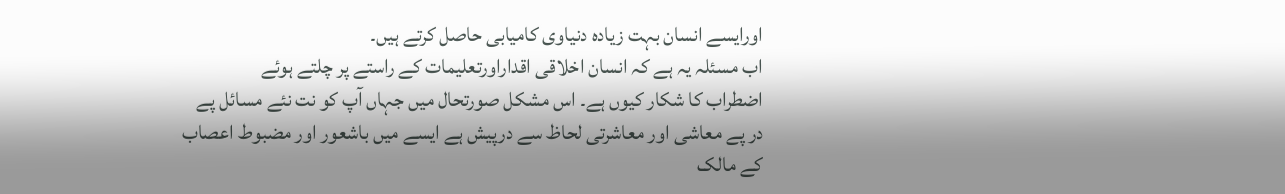اورایسے انسان بہت زیادہ دنیاوی کامیابی حاصل کرتے ہیں۔
اب مسئلہ یہ ہے کہ انسان اخلاقی اقداراورتعلیمات کے راستے پر چلتے ہوئے
اضطراب کا شکار کیوں ہے۔ اس مشکل صورتحال میں جہاں آپ کو نت نئے مسائل پے
در پے معاشی اور معاشرتی لحاظ سے درپیش ہے ایسے میں باشعور اور مضبوط اعصاب
کے مالک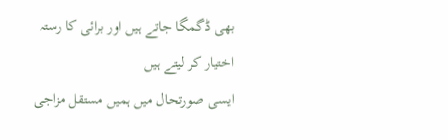بھی ڈگمگا جاتے ہیں اور برائی کا رستہ اختیار کر لیتے ہیں
ایسی صورتحال میں ہمیں مستقل مزاجی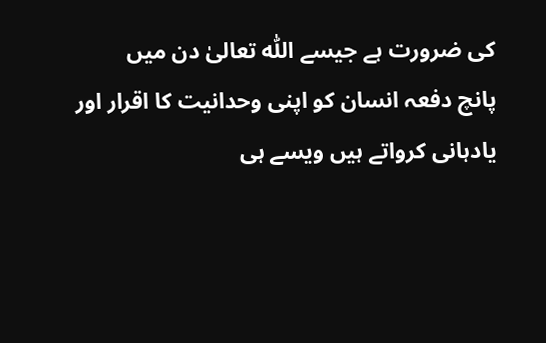کی ضرورت ہے جیسے اللّٰہ تعالیٰ دن میں
پانچ دفعہ انسان کو اپنی وحدانیت کا اقرار اور یادہانی کرواتے ہیں ویسے ہی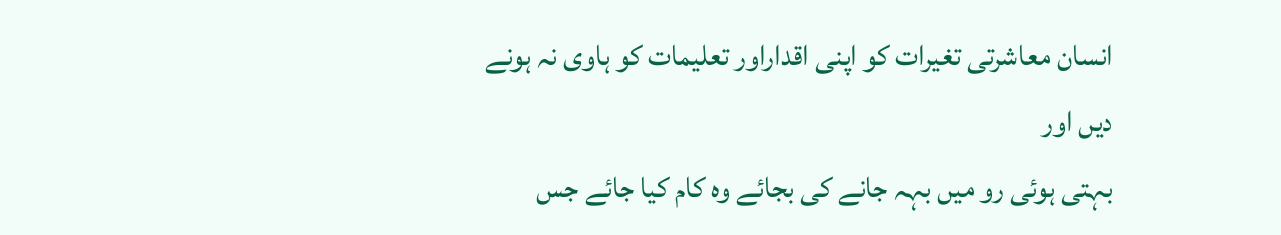انسان معاشرتی تغیرات کو اپنی اقداراور تعلیمات کو ہاوی نہ ہونے دیں اور
بہتی ہوئی رو میں بہہ جانے کی بجائے وہ کام کیا جائے جس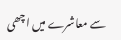سے معاشرے میں اچھی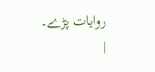روایات پڑے۔
|